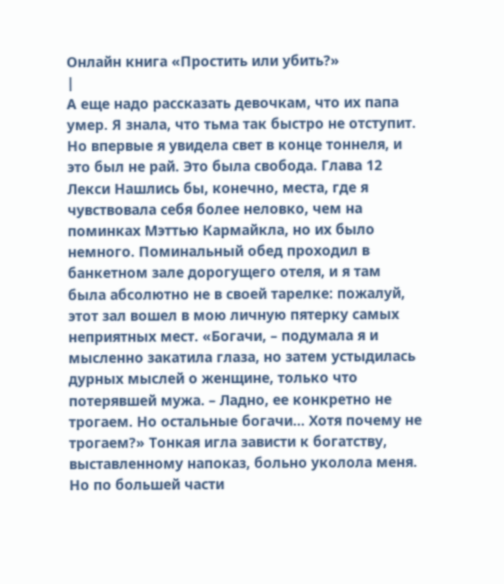Онлайн книга «Простить или убить?»
|
А еще надо рассказать девочкам, что их папа умер. Я знала, что тьма так быстро не отступит. Но впервые я увидела свет в конце тоннеля, и это был не рай. Это была свобода. Глава 12 Лекси Нашлись бы, конечно, места, где я чувствовала себя более неловко, чем на поминках Мэттью Кармайкла, но их было немного. Поминальный обед проходил в банкетном зале дорогущего отеля, и я там была абсолютно не в своей тарелке: пожалуй, этот зал вошел в мою личную пятерку самых неприятных мест. «Богачи, – подумала я и мысленно закатила глаза, но затем устыдилась дурных мыслей о женщине, только что потерявшей мужа. – Ладно, ее конкретно не трогаем. Но остальные богачи… Хотя почему не трогаем?» Тонкая игла зависти к богатству, выставленному напоказ, больно уколола меня. Но по большей части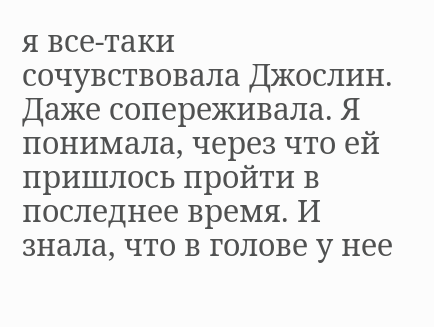я все‐таки сочувствовала Джослин. Даже сопереживала. Я понимала, через что ей пришлось пройти в последнее время. И знала, что в голове у нее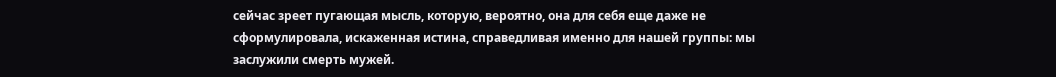сейчас зреет пугающая мысль, которую, вероятно, она для себя еще даже не сформулировала, искаженная истина, справедливая именно для нашей группы: мы заслужили смерть мужей.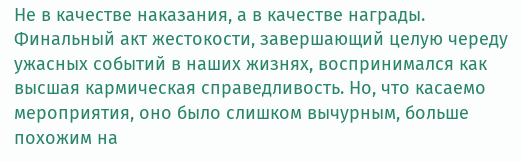Не в качестве наказания, а в качестве награды. Финальный акт жестокости, завершающий целую череду ужасных событий в наших жизнях, воспринимался как высшая кармическая справедливость. Но, что касаемо мероприятия, оно было слишком вычурным, больше похожим на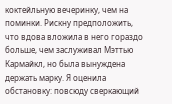коктейльную вечеринку, чем на поминки. Рискну предположить, что вдова вложила в него гораздо больше, чем заслуживал Мэттью Кармайкл, но была вынуждена держать марку. Я оценила обстановку: повсюду сверкающий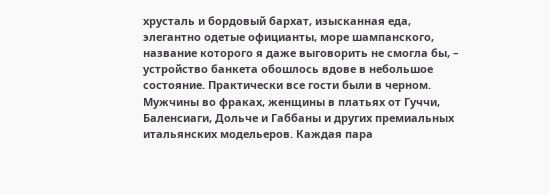хрусталь и бордовый бархат, изысканная еда, элегантно одетые официанты, море шампанского, название которого я даже выговорить не смогла бы, – устройство банкета обошлось вдове в небольшое состояние. Практически все гости были в черном. Мужчины во фраках, женщины в платьях от Гуччи, Баленсиаги, Дольче и Габбаны и других премиальных итальянских модельеров. Каждая пара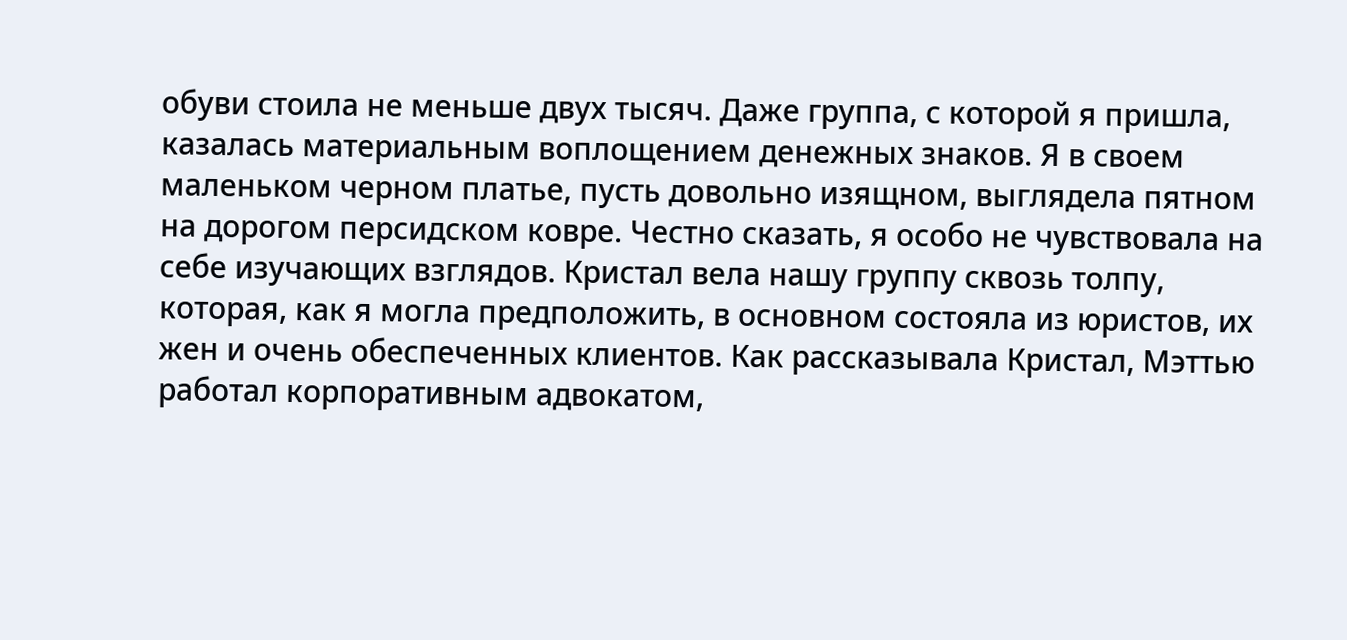обуви стоила не меньше двух тысяч. Даже группа, с которой я пришла, казалась материальным воплощением денежных знаков. Я в своем маленьком черном платье, пусть довольно изящном, выглядела пятном на дорогом персидском ковре. Честно сказать, я особо не чувствовала на себе изучающих взглядов. Кристал вела нашу группу сквозь толпу, которая, как я могла предположить, в основном состояла из юристов, их жен и очень обеспеченных клиентов. Как рассказывала Кристал, Мэттью работал корпоративным адвокатом,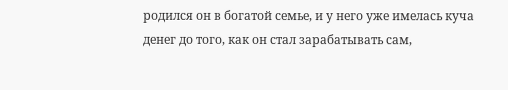родился он в богатой семье, и у него уже имелась куча денег до того, как он стал зарабатывать сам,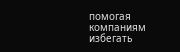помогая компаниям избегать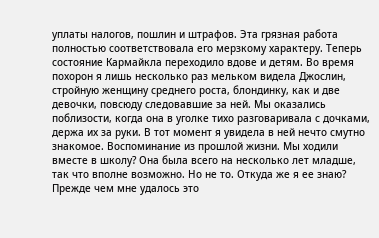уплаты налогов, пошлин и штрафов. Эта грязная работа полностью соответствовала его мерзкому характеру. Теперь состояние Кармайкла переходило вдове и детям. Во время похорон я лишь несколько раз мельком видела Джослин, стройную женщину среднего роста, блондинку, как и две девочки, повсюду следовавшие за ней. Мы оказались поблизости, когда она в уголке тихо разговаривала с дочками, держа их за руки. В тот момент я увидела в ней нечто смутно знакомое. Воспоминание из прошлой жизни. Мы ходили вместе в школу? Она была всего на несколько лет младше, так что вполне возможно. Но не то. Откуда же я ее знаю? Прежде чем мне удалось это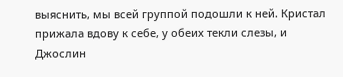выяснить, мы всей группой подошли к ней. Кристал прижала вдову к себе, у обеих текли слезы, и Джослин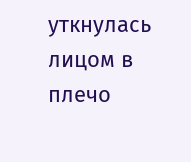уткнулась лицом в плечо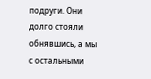подруги. Они долго стояли обнявшись, а мы с остальными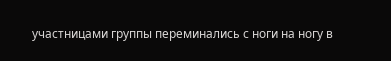участницами группы переминались с ноги на ногу в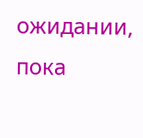ожидании, пока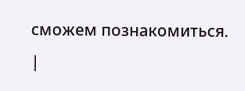сможем познакомиться. |